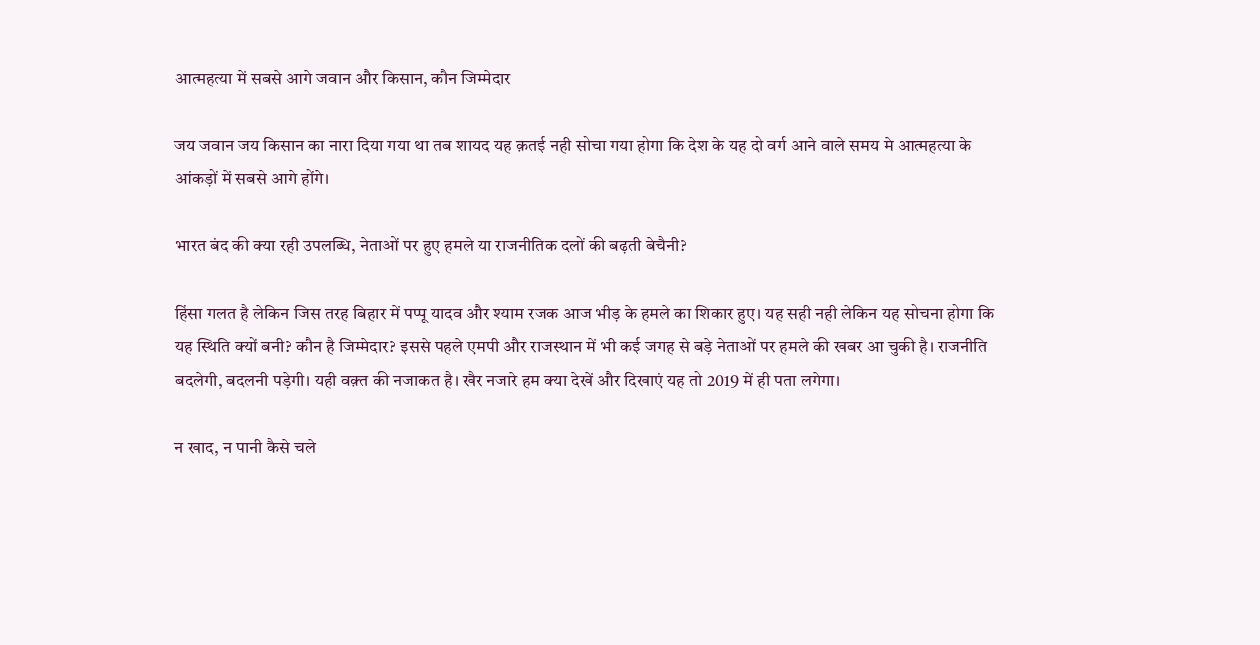आत्महत्या में सबसे आगे जवान और किसान, कौन जिम्मेदार

जय जवान जय किसान का नारा दिया गया था तब शायद यह क़तई नही सोचा गया होगा कि देश के यह दो वर्ग आने वाले समय मे आत्महत्या के आंकड़ों में सबसे आगे होंगे।

भारत बंद की क्या रही उपलब्धि, नेताओं पर हुए हमले या राजनीतिक दलों की बढ़ती बेचैनी?

हिंसा गलत है लेकिन जिस तरह बिहार में पप्पू यादव और श्याम रजक आज भीड़ के हमले का शिकार हुए। यह सही नही लेकिन यह सोचना होगा कि यह स्थिति क्यों बनी? कौन है जिम्मेदार? इससे पहले एमपी और राजस्थान में भी कई जगह से बड़े नेताओं पर हमले की खबर आ चुकी है। राजनीति बदलेगी, बदलनी पड़ेगी। यही वक़्त की नजाकत है। खैर नजारे हम क्या देखें और दिखाएं यह तो 2019 में ही पता लगेगा।

न खाद, न पानी कैसे चले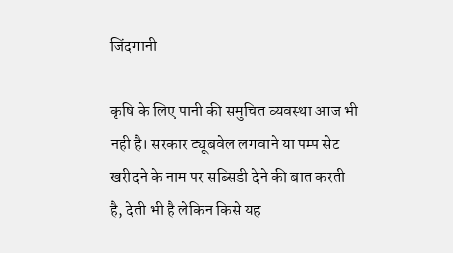जिंदगानी

कृषि के लिए पानी की समुचित व्यवस्था आज भी नही है। सरकार ट्यूबवेल लगवाने या पम्प सेट खरीदने के नाम पर सब्सिडी देने की बात करती है, देती भी है लेकिन किसे यह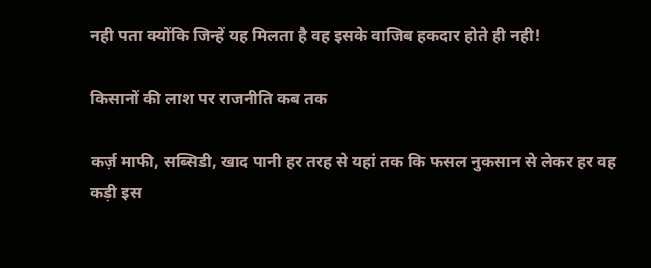नही पता क्योंकि जिन्हें यह मिलता है वह इसके वाजिब हकदार होते ही नही!

किसानों की लाश पर राजनीति कब तक

कर्ज़ माफी, सब्सिडी, खाद पानी हर तरह से यहां तक कि फसल नुकसान से लेकर हर वह कड़ी इस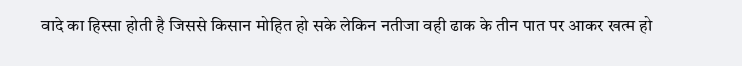वादे का हिस्सा होती है जिससे किसान मोहित हो सके लेकिन नतीजा वही ढाक के तीन पात पर आकर खत्म हो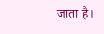जाता है।